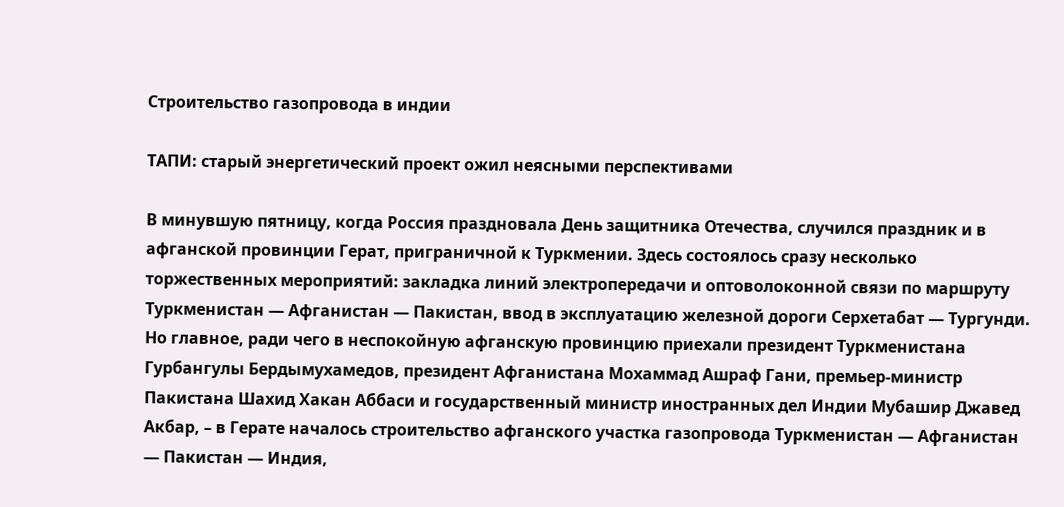Строительство газопровода в индии

ТАПИ: старый энергетический проект ожил неясными перспективами

В минувшую пятницу, когда Россия праздновала День защитника Отечества, случился праздник и в афганской провинции Герат, приграничной к Туркмении. Здесь состоялось сразу несколько торжественных мероприятий: закладка линий электропередачи и оптоволоконной связи по маршруту Туркменистан — Афганистан — Пакистан, ввод в эксплуатацию железной дороги Серхетабат — Тургунди. Но главное, ради чего в неспокойную афганскую провинцию приехали президент Туркменистана Гурбангулы Бердымухамедов, президент Афганистана Мохаммад Ашраф Гани, премьер-министр Пакистана Шахид Хакан Аббаси и государственный министр иностранных дел Индии Мубашир Джавед Акбар, – в Герате началось строительство афганского участка газопровода Туркменистан — Афганистан — Пакистан — Индия,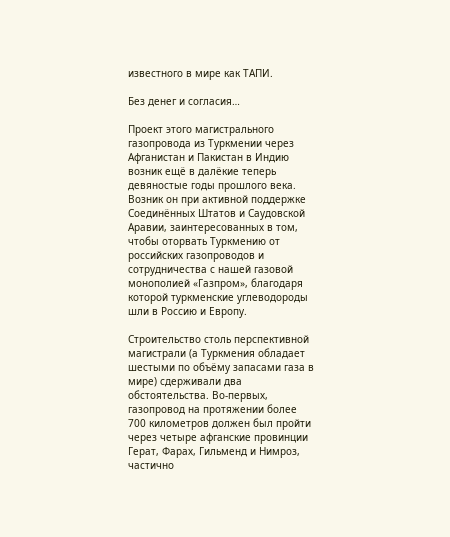известного в мире как ТАПИ.

Без денег и согласия…

Проект этого магистрального газопровода из Туркмении через Афганистан и Пакистан в Индию возник ещё в далёкие теперь девяностые годы прошлого века. Возник он при активной поддержке Соединённых Штатов и Саудовской Аравии, заинтересованных в том, чтобы оторвать Туркмению от российских газопроводов и сотрудничества с нашей газовой монополией «Газпром», благодаря которой туркменские углеводороды шли в Россию и Европу.

Строительство столь перспективной магистрали (а Туркмения обладает шестыми по объёму запасами газа в мире) сдерживали два обстоятельства. Во-первых, газопровод на протяжении более 700 километров должен был пройти через четыре афганские провинции Герат, Фарах, Гильменд и Нимроз, частично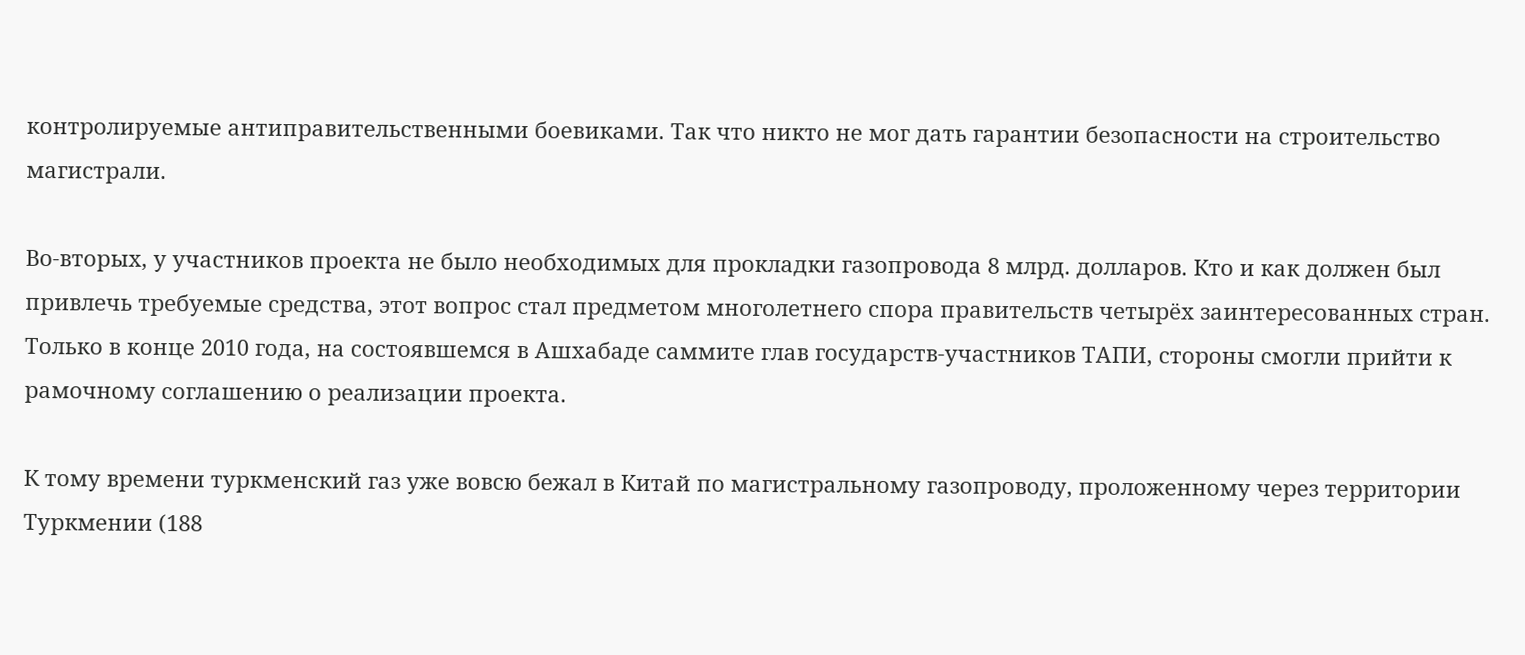контролируемые антиправительственными боевиками. Так что никто не мог дать гарантии безопасности на строительство магистрали.

Во-вторых, у участников проекта не было необходимых для прокладки газопровода 8 млрд. долларов. Кто и как должен был привлечь требуемые средства, этот вопрос стал предметом многолетнего спора правительств четырёх заинтересованных стран. Только в конце 2010 года, на состоявшемся в Ашхабаде саммите глав государств-участников ТАПИ, стороны смогли прийти к рамочному соглашению о реализации проекта.

К тому времени туркменский газ уже вовсю бежал в Китай по магистральному газопроводу, проложенному через территории Туркмении (188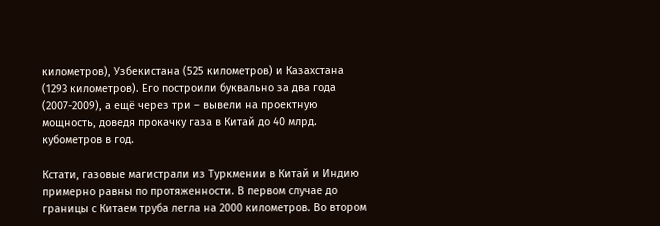километров), Узбекистана (525 километров) и Казахстана (1293 километров). Его построили буквально за два года (2007-2009), а ещё через три – вывели на проектную мощность, доведя прокачку газа в Китай до 40 млрд. кубометров в год.

Кстати, газовые магистрали из Туркмении в Китай и Индию примерно равны по протяженности. В первом случае до границы с Китаем труба легла на 2000 километров. Во втором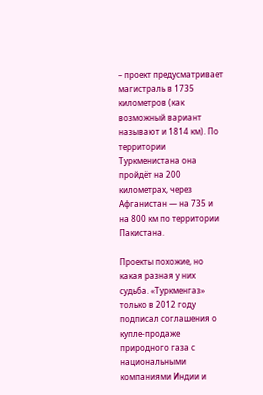– проект предусматривает магистраль в 1735 километров (как возможный вариант называют и 1814 км). По территории Туркменистана она пройдёт на 200 километрах, через Афганистан — на 735 и на 800 км по территории Пакистана.

Проекты похожие, но какая разная у них судьба. «Туркменгаз» только в 2012 году подписал соглашения о купле-продаже природного газа с национальными компаниями Индии и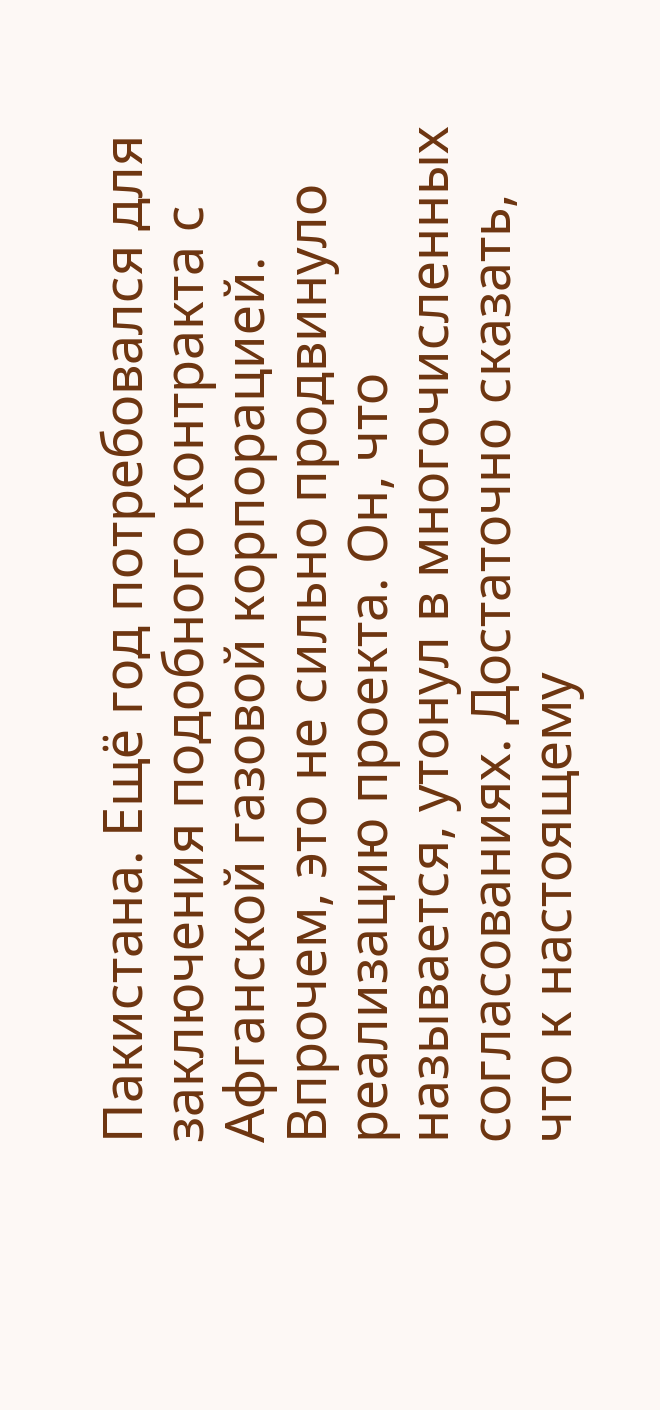Пакистана. Ещё год потребовался для заключения подобного контракта с Афганской газовой корпорацией. Впрочем, это не сильно продвинуло реализацию проекта. Он, что называется, утонул в многочисленных согласованиях. Достаточно сказать, что к настоящему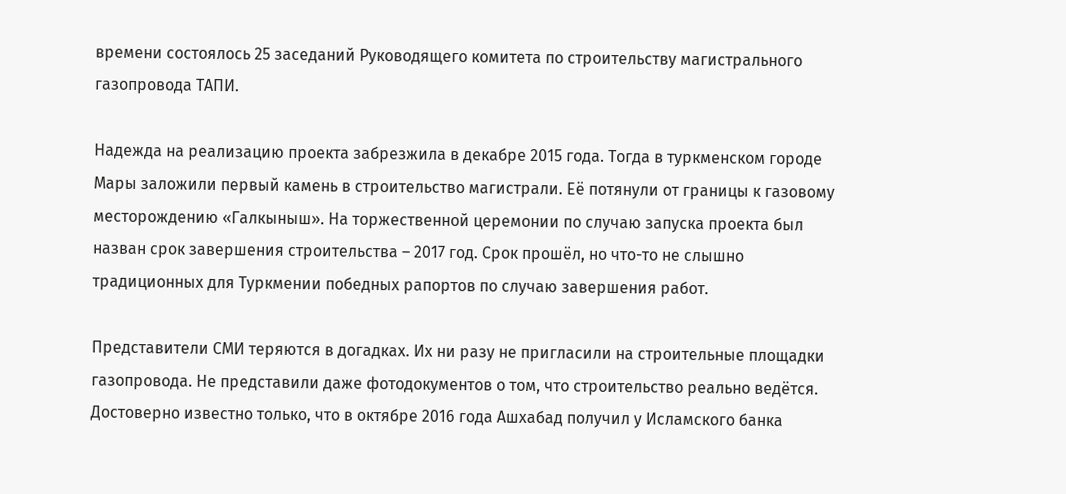времени состоялось 25 заседаний Руководящего комитета по строительству магистрального газопровода ТАПИ.

Надежда на реализацию проекта забрезжила в декабре 2015 года. Тогда в туркменском городе Мары заложили первый камень в строительство магистрали. Её потянули от границы к газовому месторождению «Галкыныш». На торжественной церемонии по случаю запуска проекта был назван срок завершения строительства – 2017 год. Срок прошёл, но что-то не слышно традиционных для Туркмении победных рапортов по случаю завершения работ.

Представители СМИ теряются в догадках. Их ни разу не пригласили на строительные площадки газопровода. Не представили даже фотодокументов о том, что строительство реально ведётся. Достоверно известно только, что в октябре 2016 года Ашхабад получил у Исламского банка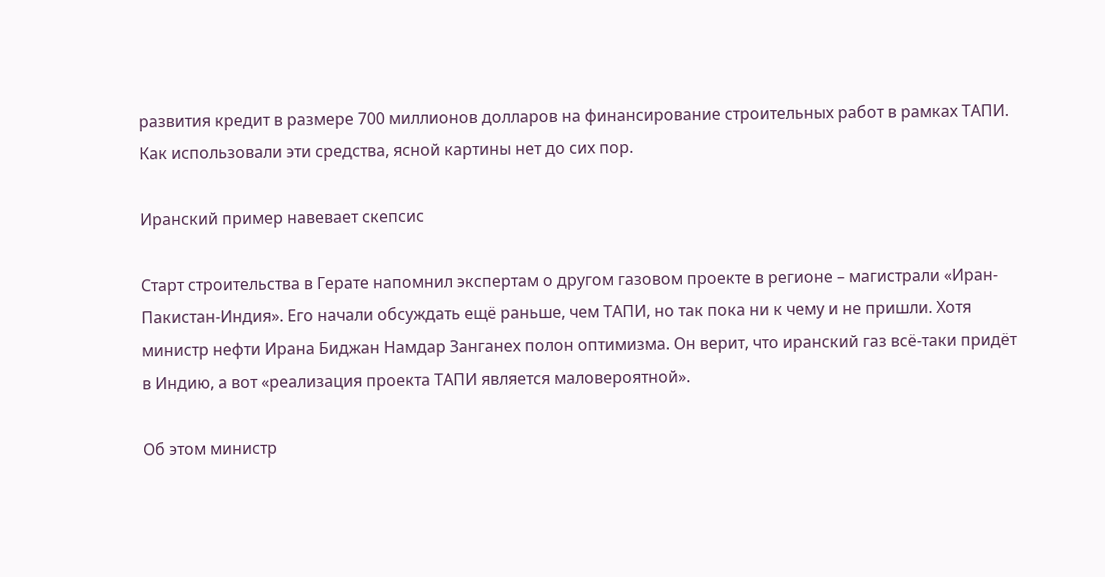развития кредит в размере 700 миллионов долларов на финансирование строительных работ в рамках ТАПИ. Как использовали эти средства, ясной картины нет до сих пор.

Иранский пример навевает скепсис

Старт строительства в Герате напомнил экспертам о другом газовом проекте в регионе – магистрали «Иран-Пакистан-Индия». Его начали обсуждать ещё раньше, чем ТАПИ, но так пока ни к чему и не пришли. Хотя министр нефти Ирана Биджан Намдар Занганех полон оптимизма. Он верит, что иранский газ всё-таки придёт в Индию, а вот «реализация проекта ТАПИ является маловероятной».

Об этом министр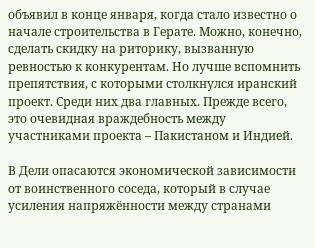объявил в конце января, когда стало известно о начале строительства в Герате. Можно, конечно, сделать скидку на риторику, вызванную ревностью к конкурентам. Но лучше вспомнить препятствия, с которыми столкнулся иранский проект. Среди них два главных. Прежде всего, это очевидная враждебность между участниками проекта – Пакистаном и Индией.

В Дели опасаются экономической зависимости от воинственного соседа, который в случае усиления напряжённости между странами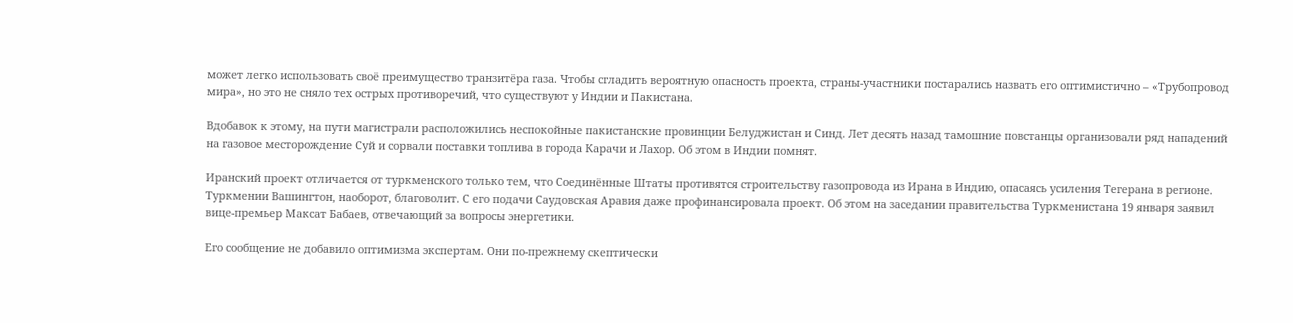может легко использовать своё преимущество транзитёра газа. Чтобы сгладить вероятную опасность проекта, страны-участники постарались назвать его оптимистично – «Трубопровод мира», но это не сняло тех острых противоречий, что существуют у Индии и Пакистана.

Вдобавок к этому, на пути магистрали расположились неспокойные пакистанские провинции Белуджистан и Синд. Лет десять назад тамошние повстанцы организовали ряд нападений на газовое месторождение Суй и сорвали поставки топлива в города Карачи и Лахор. Об этом в Индии помнят.

Иранский проект отличается от туркменского только тем, что Соединённые Штаты противятся строительству газопровода из Ирана в Индию, опасаясь усиления Тегерана в регионе. Туркмении Вашингтон, наоборот, благоволит. С его подачи Саудовская Аравия даже профинансировала проект. Об этом на заседании правительства Туркменистана 19 января заявил вице-премьер Максат Бабаев, отвечающий за вопросы энергетики.

Его сообщение не добавило оптимизма экспертам. Они по-прежнему скептически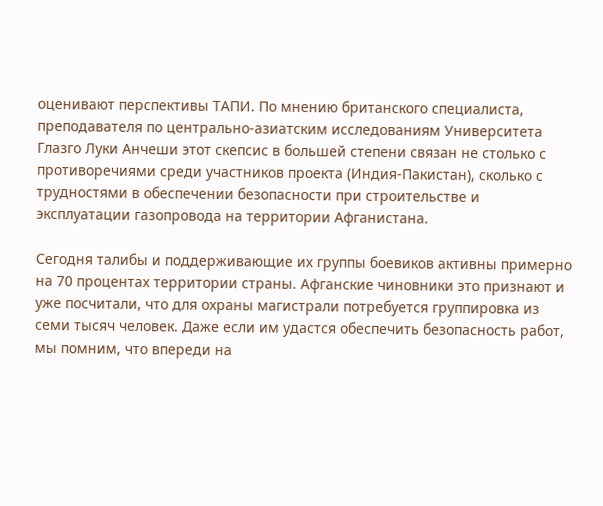оценивают перспективы ТАПИ. По мнению британского специалиста, преподавателя по центрально-азиатским исследованиям Университета Глазго Луки Анчеши этот скепсис в большей степени связан не столько с противоречиями среди участников проекта (Индия-Пакистан), сколько с трудностями в обеспечении безопасности при строительстве и эксплуатации газопровода на территории Афганистана.

Сегодня талибы и поддерживающие их группы боевиков активны примерно на 70 процентах территории страны. Афганские чиновники это признают и уже посчитали, что для охраны магистрали потребуется группировка из семи тысяч человек. Даже если им удастся обеспечить безопасность работ, мы помним, что впереди на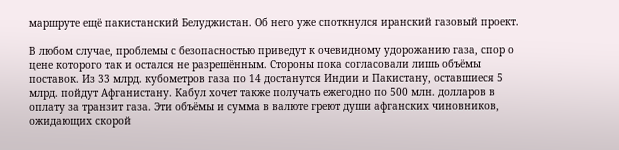маршруте ещё пакистанский Белуджистан. Об него уже споткнулся иранский газовый проект.

В любом случае, проблемы с безопасностью приведут к очевидному удорожанию газа, спор о цене которого так и остался не разрешённым. Стороны пока согласовали лишь объёмы поставок. Из 33 млрд. кубометров газа по 14 достанутся Индии и Пакистану, оставшиеся 5 млрд. пойдут Афганистану. Кабул хочет также получать ежегодно по 500 млн. долларов в оплату за транзит газа. Эти объёмы и сумма в валюте греют души афганских чиновников, ожидающих скорой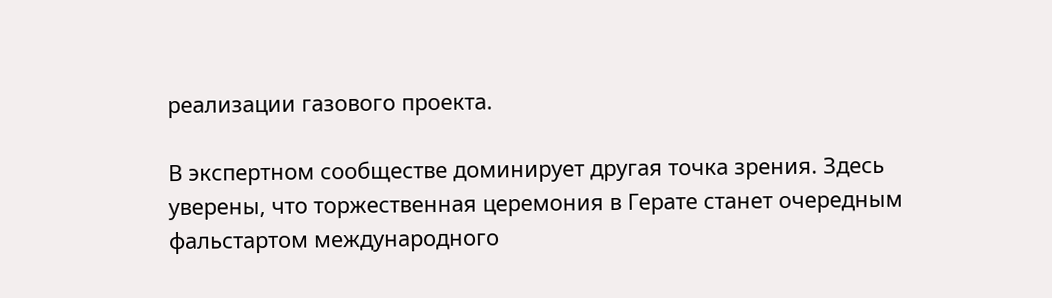реализации газового проекта.

В экспертном сообществе доминирует другая точка зрения. Здесь уверены, что торжественная церемония в Герате станет очередным фальстартом международного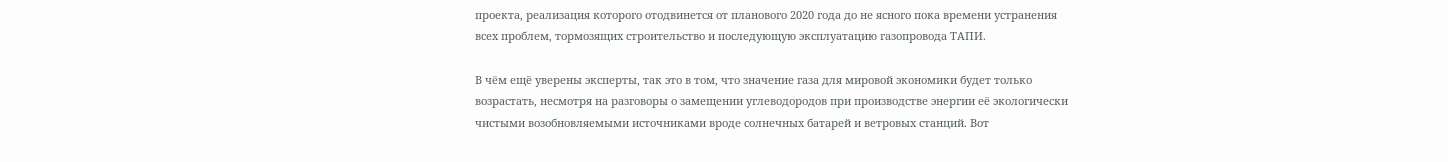проекта, реализация которого отодвинется от планового 2020 года до не ясного пока времени устранения всех проблем, тормозящих строительство и последующую эксплуатацию газопровода ТАПИ.

В чём ещё уверены эксперты, так это в том, что значение газа для мировой экономики будет только возрастать, несмотря на разговоры о замещении углеводородов при производстве энергии её экологически чистыми возобновляемыми источниками вроде солнечных батарей и ветровых станций. Вот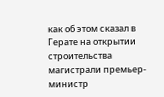как об этом сказал в Герате на открытии строительства магистрали премьер-министр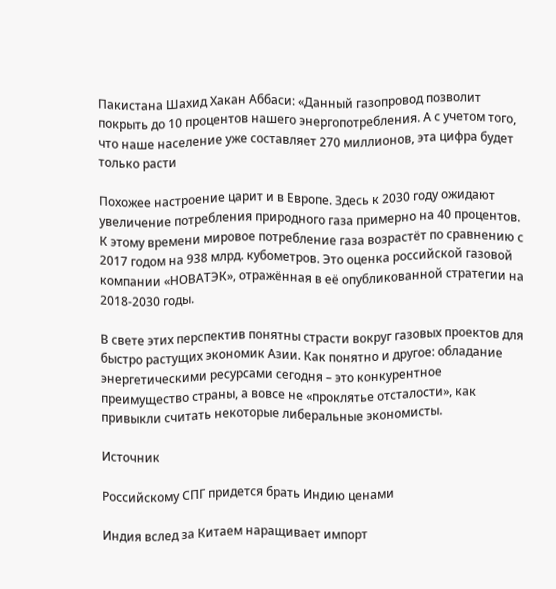Пакистана Шахид Хакан Аббаси: «Данный газопровод позволит покрыть до 10 процентов нашего энергопотребления. А с учетом того, что наше население уже составляет 270 миллионов, эта цифра будет только расти

Похожее настроение царит и в Европе. Здесь к 2030 году ожидают увеличение потребления природного газа примерно на 40 процентов. К этому времени мировое потребление газа возрастёт по сравнению с 2017 годом на 938 млрд. кубометров. Это оценка российской газовой компании «НОВАТЭК», отражённая в её опубликованной стратегии на 2018-2030 годы.

В свете этих перспектив понятны страсти вокруг газовых проектов для быстро растущих экономик Азии. Как понятно и другое: обладание энергетическими ресурсами сегодня – это конкурентное преимущество страны, а вовсе не «проклятье отсталости», как привыкли считать некоторые либеральные экономисты.

Источник

Российскому СПГ придется брать Индию ценами

Индия вслед за Китаем наращивает импорт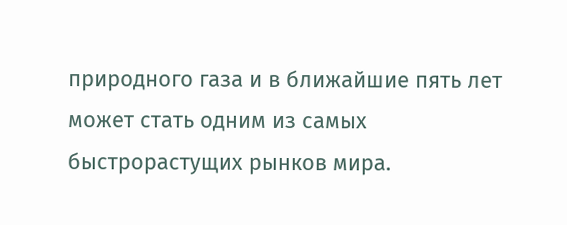природного газа и в ближайшие пять лет может стать одним из самых быстрорастущих рынков мира.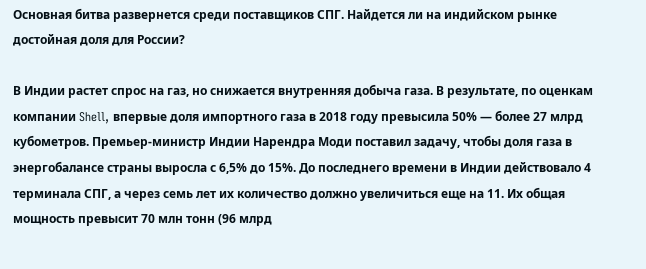Основная битва развернется среди поставщиков СПГ. Найдется ли на индийском рынке достойная доля для России?

В Индии растет спрос на газ, но снижается внутренняя добыча газа. В результате, по оценкам компании Shell, впервые доля импортного газа в 2018 году превысила 50% — более 27 млрд кубометров. Премьер-министр Индии Нарендра Моди поставил задачу, чтобы доля газа в энергобалансе страны выросла с 6,5% до 15%. До последнего времени в Индии действовало 4 терминала СПГ, а через семь лет их количество должно увеличиться еще на 11. Их общая мощность превысит 70 млн тонн (96 млрд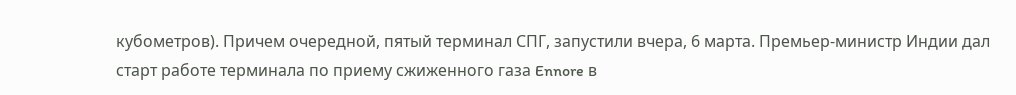кубометров). Причем очередной, пятый терминал СПГ, запустили вчера, 6 марта. Премьер-министр Индии дал старт работе терминала по приему сжиженного газа Ennore в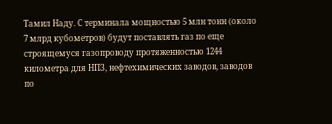Тамил Наду. С терминала мощностью 5 млн тонн (около 7 млрд кубометров) будут поставлять газ по еще строящемуся газопроводу протяженностью 1244 километра для НПЗ, нефтехимических заводов, заводов по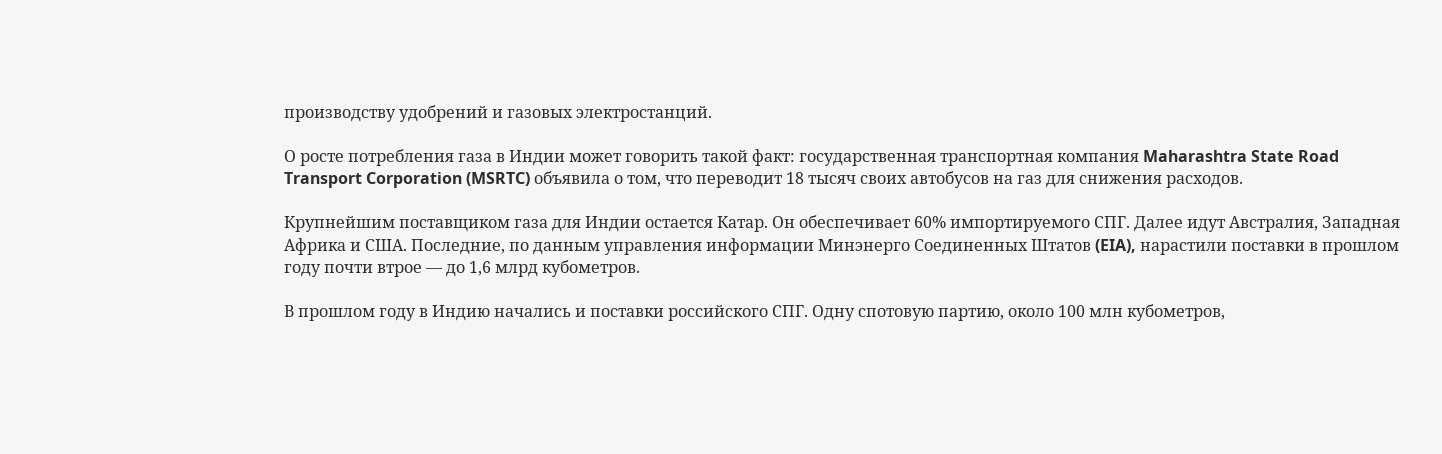производству удобрений и газовых электростанций.

О росте потребления газа в Индии может говорить такой факт: государственная транспортная компания Maharashtra State Road Transport Corporation (MSRTC) объявила о том, что переводит 18 тысяч своих автобусов на газ для снижения расходов.

Крупнейшим поставщиком газа для Индии остается Катар. Он обеспечивает 60% импортируемого СПГ. Далее идут Австралия, Западная Африка и США. Последние, по данным управления информации Минэнерго Соединенных Штатов (EIA), нарастили поставки в прошлом году почти втрое — до 1,6 млрд кубометров.

В прошлом году в Индию начались и поставки российского СПГ. Одну спотовую партию, около 100 млн кубометров,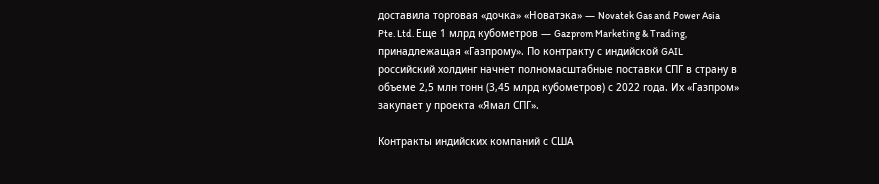доставила торговая «дочка» «Новатэка» — Novatek Gas and Power Asia Pte. Ltd. Еще 1 млрд кубометров — Gazprom Marketing & Trading, принадлежащая «Газпрому». По контракту с индийской GAIL российский холдинг начнет полномасштабные поставки СПГ в страну в объеме 2,5 млн тонн (3,45 млрд кубометров) с 2022 года. Их «Газпром» закупает у проекта «Ямал СПГ».

Контракты индийских компаний с США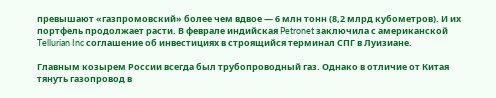превышают «газпромовский» более чем вдвое — 6 млн тонн (8,2 млрд кубометров). И их портфель продолжает расти. В феврале индийская Petronet заключила с американской Tellurian Inc соглашение об инвестициях в строящийся терминал СПГ в Луизиане.

Главным козырем России всегда был трубопроводный газ. Однако в отличие от Китая тянуть газопровод в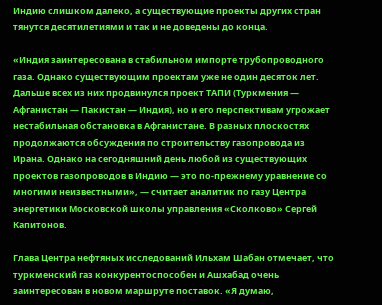Индию слишком далеко, а существующие проекты других стран тянутся десятилетиями и так и не доведены до конца.

«Индия заинтересована в стабильном импорте трубопроводного газа. Однако существующим проектам уже не один десяток лет. Дальше всех из них продвинулся проект ТАПИ (Туркмения — Афганистан — Пакистан — Индия), но и его перспективам угрожает нестабильная обстановка в Афганистане. В разных плоскостях продолжаются обсуждения по строительству газопровода из Ирана. Однако на сегодняшний день любой из существующих проектов газопроводов в Индию — это по-прежнему уравнение со многими неизвестными», — считает аналитик по газу Центра энергетики Московской школы управления «Сколково» Сергей Капитонов.

Глава Центра нефтяных исследований Ильхам Шабан отмечает, что туркменский газ конкурентоспособен и Ашхабад очень заинтересован в новом маршруте поставок. «Я думаю,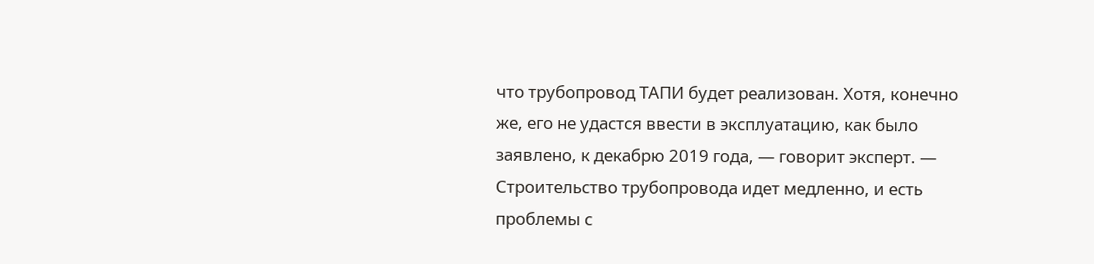что трубопровод ТАПИ будет реализован. Хотя, конечно же, его не удастся ввести в эксплуатацию, как было заявлено, к декабрю 2019 года, — говорит эксперт. — Строительство трубопровода идет медленно, и есть проблемы с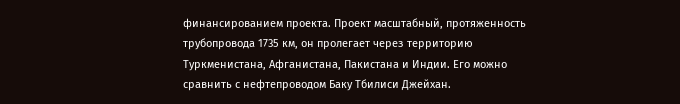финансированием проекта. Проект масштабный, протяженность трубопровода 1735 км, он пролегает через территорию Туркменистана, Афганистана, Пакистана и Индии. Его можно сравнить с нефтепроводом Баку Тбилиси Джейхан.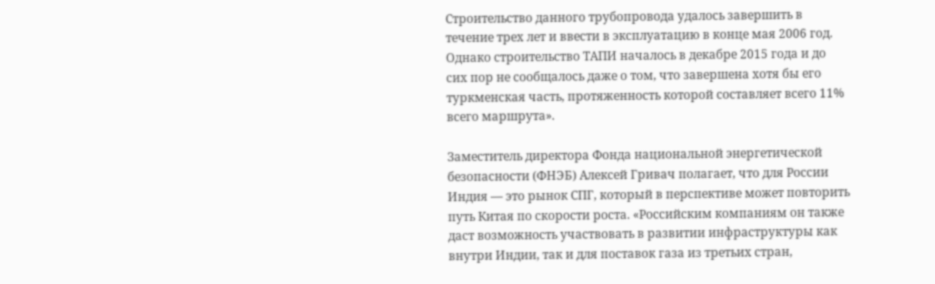Строительство данного трубопровода удалось завершить в течение трех лет и ввести в эксплуатацию в конце мая 2006 год. Однако строительство ТАПИ началось в декабре 2015 года и до сих пор не сообщалось даже о том, что завершена хотя бы его туркменская часть, протяженность которой составляет всего 11% всего маршрута».

Заместитель директора Фонда национальной энергетической безопасности (ФНЭБ) Алексей Гривач полагает, что для России Индия — это рынок СПГ, который в перспективе может повторить путь Китая по скорости роста. «Российским компаниям он также даст возможность участвовать в развитии инфраструктуры как внутри Индии, так и для поставок газа из третьих стран,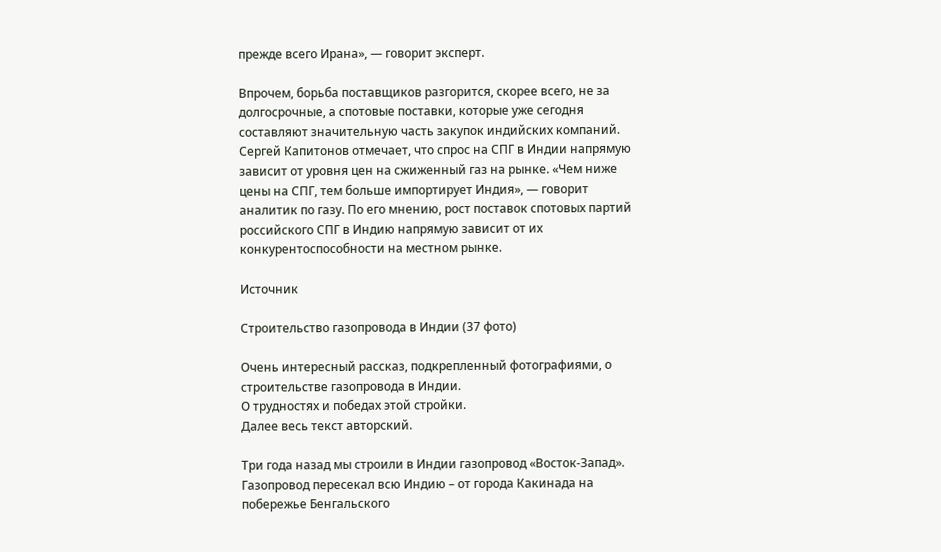прежде всего Ирана», — говорит эксперт.

Впрочем, борьба поставщиков разгорится, скорее всего, не за долгосрочные, а спотовые поставки, которые уже сегодня составляют значительную часть закупок индийских компаний. Сергей Капитонов отмечает, что спрос на СПГ в Индии напрямую зависит от уровня цен на сжиженный газ на рынке. «Чем ниже цены на СПГ, тем больше импортирует Индия», — говорит аналитик по газу. По его мнению, рост поставок спотовых партий российского СПГ в Индию напрямую зависит от их конкурентоспособности на местном рынке.

Источник

Строительство газопровода в Индии (37 фото)

Очень интересный рассказ, подкрепленный фотографиями, о строительстве газопровода в Индии.
О трудностях и победах этой стройки.
Далее весь текст авторский.

Три года назад мы строили в Индии газопровод «Восток-Запад». Газопровод пересекал всю Индию – от города Какинада на побережье Бенгальского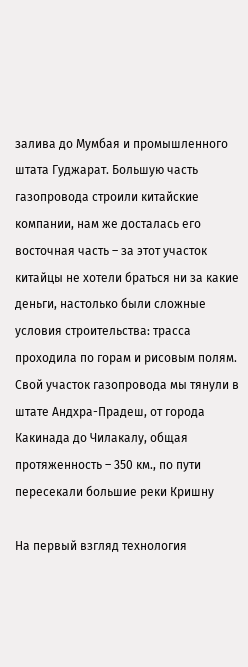залива до Мумбая и промышленного штата Гуджарат. Большую часть газопровода строили китайские компании, нам же досталась его восточная часть – за этот участок китайцы не хотели браться ни за какие деньги, настолько были сложные условия строительства: трасса проходила по горам и рисовым полям.
Свой участок газопровода мы тянули в штате Андхра-Прадеш, от города Какинада до Чилакалу, общая протяженность – 350 км., по пути пересекали большие реки Кришну

На первый взгляд технология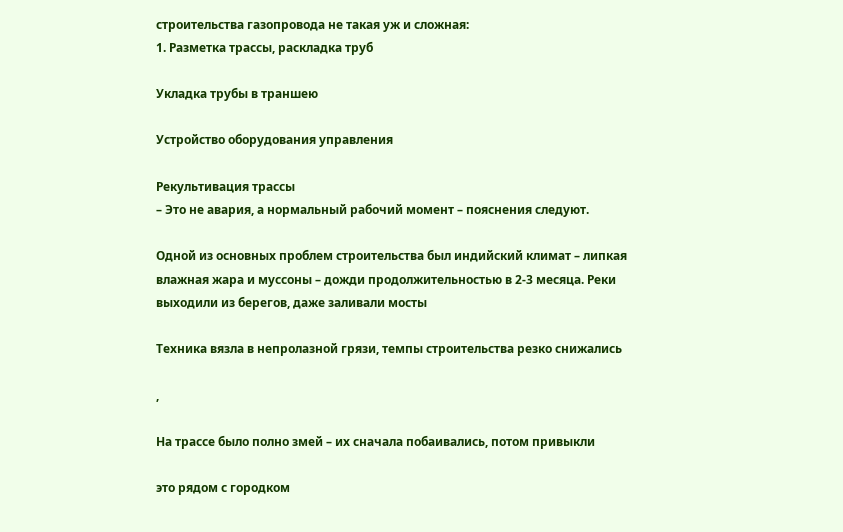строительства газопровода не такая уж и сложная:
1. Разметка трассы, раскладка труб

Укладка трубы в траншею

Устройство оборудования управления

Рекультивация трассы
– Это не авария, а нормальный рабочий момент – пояснения следуют.

Одной из основных проблем строительства был индийский климат – липкая влажная жара и муссоны – дожди продолжительностью в 2-3 месяца. Реки выходили из берегов, даже заливали мосты

Техника вязла в непролазной грязи, темпы строительства резко снижались

,

На трассе было полно змей – их сначала побаивались, потом привыкли

это рядом с городком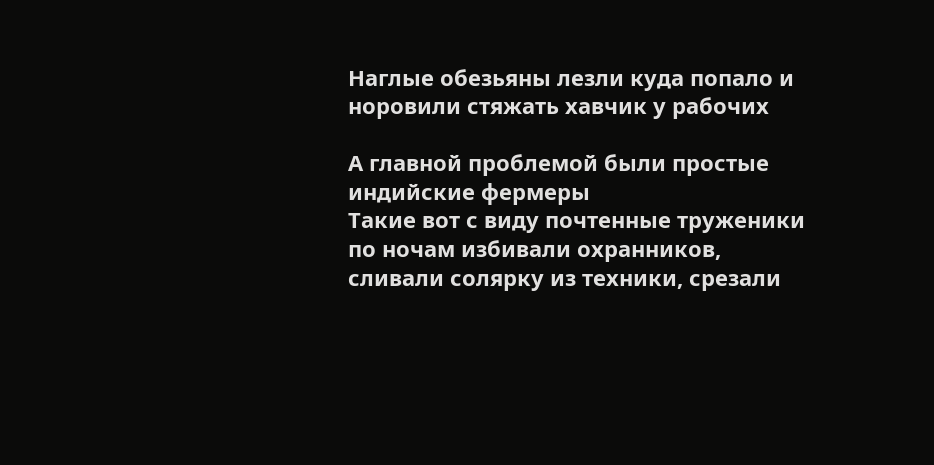Наглые обезьяны лезли куда попало и норовили стяжать хавчик у рабочих

А главной проблемой были простые индийские фермеры
Такие вот с виду почтенные труженики по ночам избивали охранников, сливали солярку из техники, срезали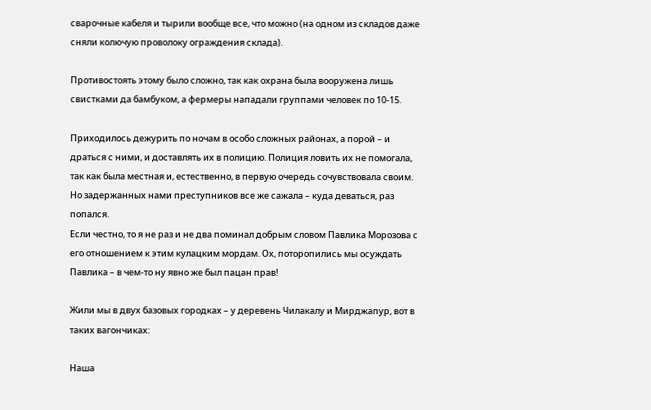сварочные кабеля и тырили вообще все, что можно (на одном из складов даже сняли колючую проволоку ограждения склада).

Противостоять этому было сложно, так как охрана была вооружена лишь свистками да бамбуком, а фермеры нападали группами человек по 10-15.

Приходилось дежурить по ночам в особо сложных районах, а порой – и драться с ними, и доставлять их в полицию. Полиция ловить их не помогала, так как была местная и, естественно, в первую очередь сочувствовала своим. Но задержанных нами преступников все же сажала – куда деваться, раз попался.
Если честно, то я не раз и не два поминал добрым словом Павлика Морозова с его отношением к этим кулацким мордам. Ох, поторопились мы осуждать Павлика – в чем-то ну явно же был пацан прав!

Жили мы в двух базовых городках – у деревень Чилакалу и Мирджапур, вот в таких вагончиках:

Наша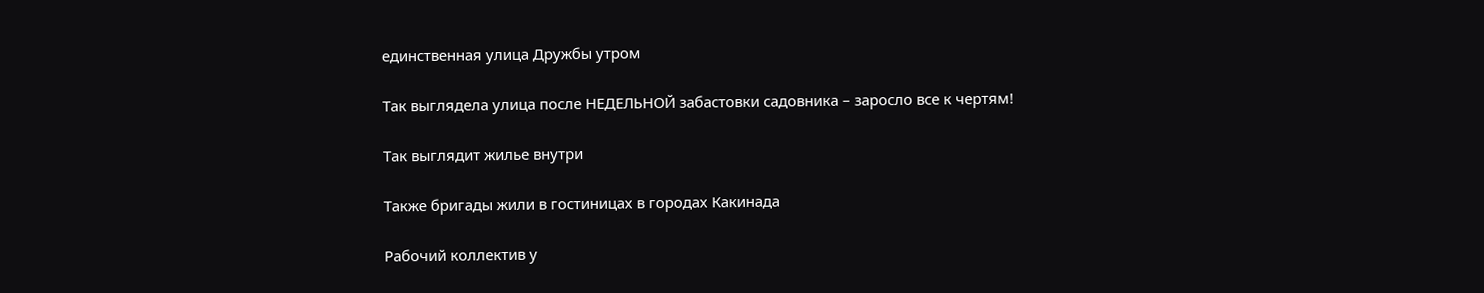единственная улица Дружбы утром

Так выглядела улица после НЕДЕЛЬНОЙ забастовки садовника – заросло все к чертям!

Так выглядит жилье внутри

Также бригады жили в гостиницах в городах Какинада

Рабочий коллектив у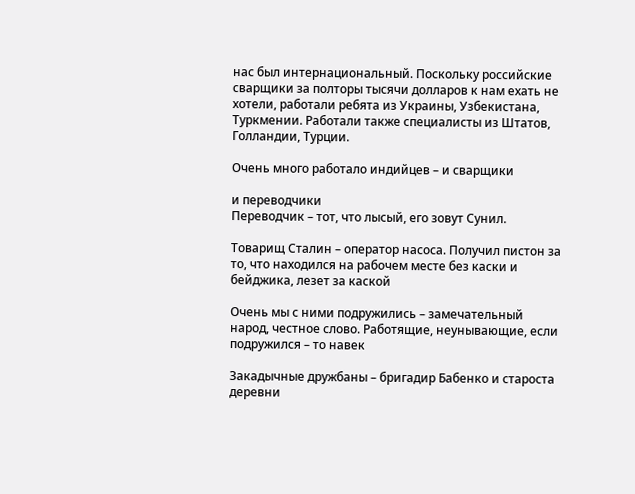нас был интернациональный. Поскольку российские сварщики за полторы тысячи долларов к нам ехать не хотели, работали ребята из Украины, Узбекистана, Туркмении. Работали также специалисты из Штатов, Голландии, Турции.

Очень много работало индийцев – и сварщики

и переводчики
Переводчик – тот, что лысый, его зовут Сунил.

Товарищ Сталин – оператор насоса. Получил пистон за то, что находился на рабочем месте без каски и бейджика, лезет за каской

Очень мы с ними подружились – замечательный народ, честное слово. Работящие, неунывающие, если подружился – то навек

Закадычные дружбаны – бригадир Бабенко и староста деревни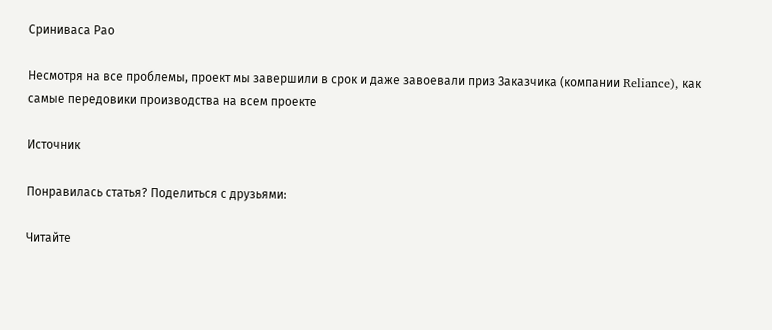Сриниваса Рао

Несмотря на все проблемы, проект мы завершили в срок и даже завоевали приз Заказчика (компании Reliance), как самые передовики производства на всем проекте

Источник

Понравилась статья? Поделиться с друзьями:

Читайте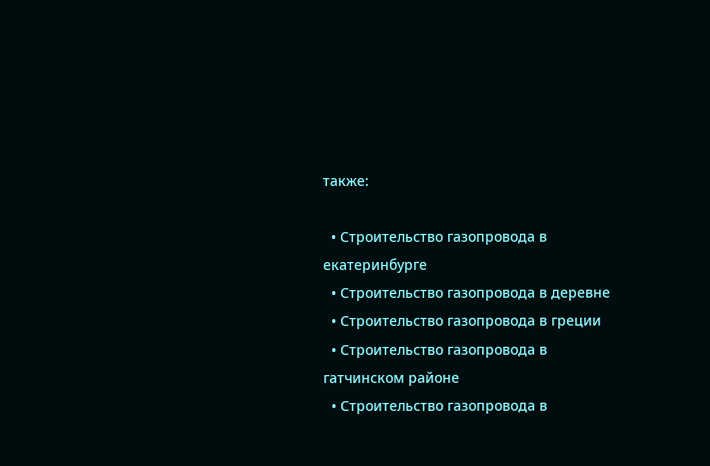также:

  • Строительство газопровода в екатеринбурге
  • Строительство газопровода в деревне
  • Строительство газопровода в греции
  • Строительство газопровода в гатчинском районе
  • Строительство газопровода в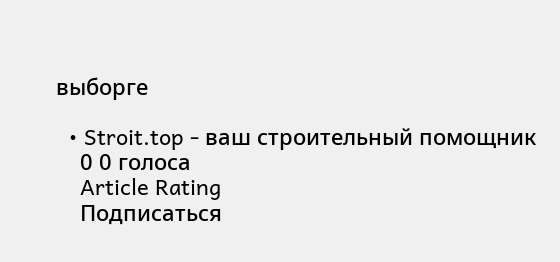выборге

  • Stroit.top - ваш строительный помощник
    0 0 голоса
    Article Rating
    Подписаться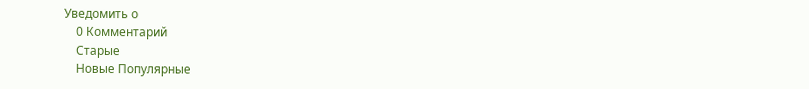Уведомить о
    0 Комментарий
    Старые
    Новые Популярные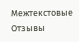Межтекстовые Отзывы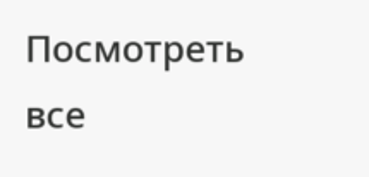Посмотреть все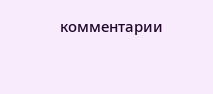комментарии